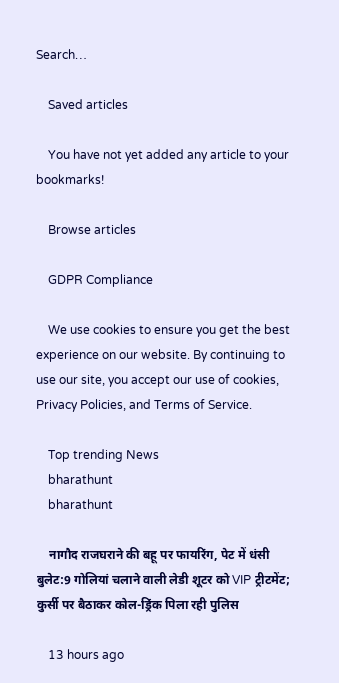Search…

    Saved articles

    You have not yet added any article to your bookmarks!

    Browse articles

    GDPR Compliance

    We use cookies to ensure you get the best experience on our website. By continuing to use our site, you accept our use of cookies, Privacy Policies, and Terms of Service.

    Top trending News
    bharathunt
    bharathunt

    नागौद राजघराने की बहू पर फायरिंग, पेट में धंसी बुलेट:9 गोलियां चलाने वाली लेडी शूटर को VIP ट्रीटमेंट; कुर्सी पर बैठाकर कोल-ड्रिंक पिला रही पुलिस

    13 hours ago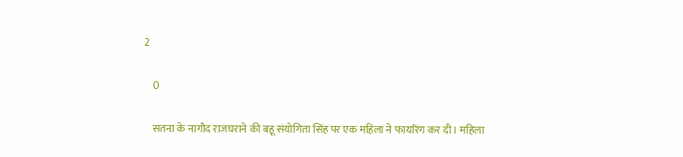2

    0

    सतना के नागौद राजघराने की बहू संयोगिता सिंह पर एक महिला ने फायरिंग कर दी। महिला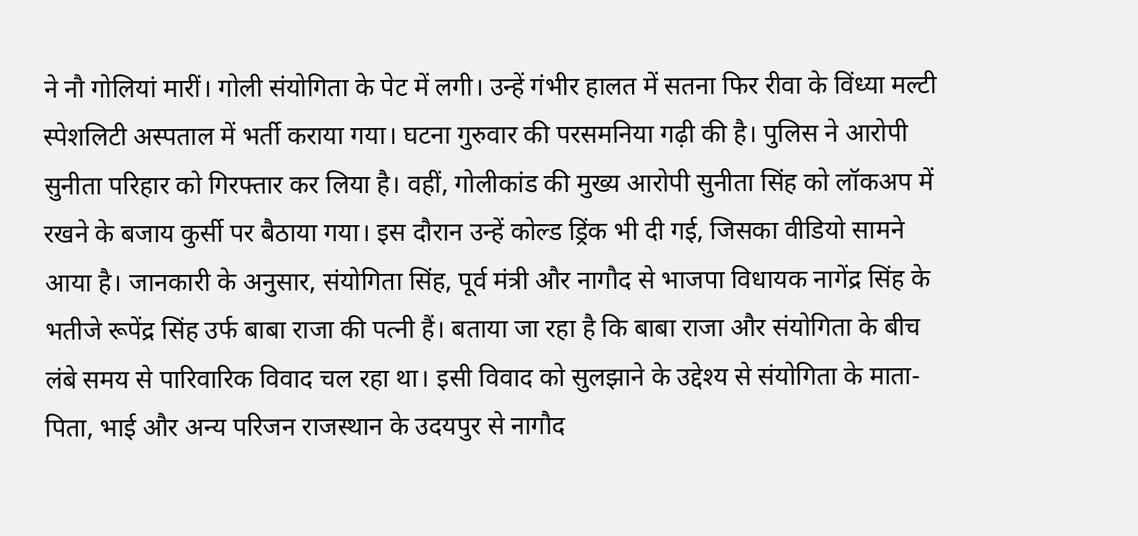ने नौ गोलियां मारीं। गोली संयोगिता के पेट में लगी। उन्हें गंभीर हालत में सतना फिर रीवा के विंध्या मल्टी स्पेशलिटी अस्पताल में भर्ती कराया गया। घटना गुरुवार की परसमनिया गढ़ी की है। पुलिस ने आरोपी सुनीता परिहार को गिरफ्तार कर लिया है। वहीं, गोलीकांड की मुख्य आरोपी सुनीता सिंह को लॉकअप में रखने के बजाय कुर्सी पर बैठाया गया। इस दौरान उन्हें कोल्ड ड्रिंक भी दी गई, जिसका वीडियो सामने आया है। जानकारी के अनुसार, संयोगिता सिंह, पूर्व मंत्री और नागौद से भाजपा विधायक नागेंद्र सिंह के भतीजे रूपेंद्र सिंह उर्फ बाबा राजा की पत्नी हैं। बताया जा रहा है कि बाबा राजा और संयोगिता के बीच लंबे समय से पारिवारिक विवाद चल रहा था। इसी विवाद को सुलझाने के उद्देश्य से संयोगिता के माता-पिता, भाई और अन्य परिजन राजस्थान के उदयपुर से नागौद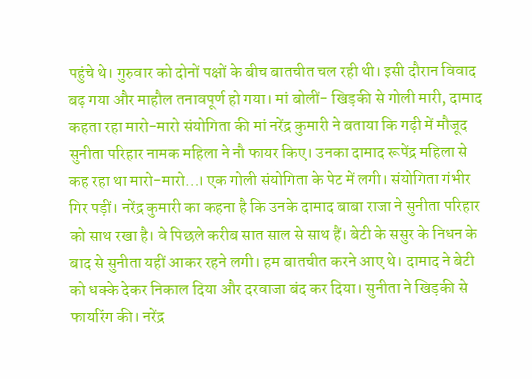पहुंचे थे। गुरुवार को दोनों पक्षों के बीच बातचीत चल रही थी। इसी दौरान विवाद बढ़ गया और माहौल तनावपूर्ण हो गया। मां बोलीं- खिड़की से गोली मारी, दामाद कहता रहा मारो-मारो संयोगिता की मां नरेंद्र कुमारी ने बताया कि गढ़ी में मौजूद सुनीता परिहार नामक महिला ने नौ फायर किए। उनका दामाद रूपेंद्र महिला से कह रहा था मारो-मारो…। एक गोली संयोगिता के पेट में लगी। संयोगिता गंभीर गिर पड़ीं। नरेंद्र कुमारी का कहना है कि उनके दामाद बाबा राजा ने सुनीता परिहार को साथ रखा है। वे पिछले करीब सात साल से साथ हैं। बेटी के ससुर के निधन के बाद से सुनीता यहीं आकर रहने लगी। हम बातचीत करने आए थे। दामाद ने बेटी को धक्के देकर निकाल दिया और दरवाजा बंद कर दिया। सुनीता ने खिड़की से फायरिंग की। नरेंद्र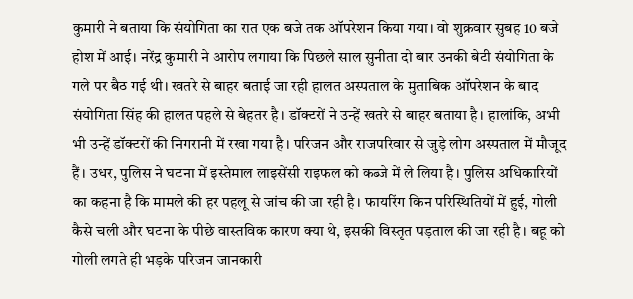कुमारी ने बताया कि संयोगिता का रात एक बजे तक ऑपरेशन किया गया। वो शुक्रवार सुबह 10 बजे होश में आई। नरेंद्र कुमारी ने आरोप लगाया कि पिछले साल सुनीता दो बार उनकी बेटी संयोगिता के गले पर बैठ गई थी। खतरे से बाहर बताई जा रही हालत अस्पताल के मुताबिक ऑपरेशन के बाद संयोगिता सिंह की हालत पहले से बेहतर है। डॉक्टरों ने उन्हें खतरे से बाहर बताया है। हालांकि, अभी भी उन्हें डॉक्टरों की निगरानी में रखा गया है। परिजन और राजपरिवार से जुड़े लोग अस्पताल में मौजूद हैं। उधर, पुलिस ने घटना में इस्तेमाल लाइसेंसी राइफल को कब्जे में ले लिया है। पुलिस अधिकारियों का कहना है कि मामले की हर पहलू से जांच की जा रही है। फायरिंग किन परिस्थितियों में हुई, गोली कैसे चली और घटना के पीछे वास्तविक कारण क्या थे, इसकी विस्तृत पड़ताल की जा रही है। बहू को गोली लगते ही भड़के परिजन जानकारी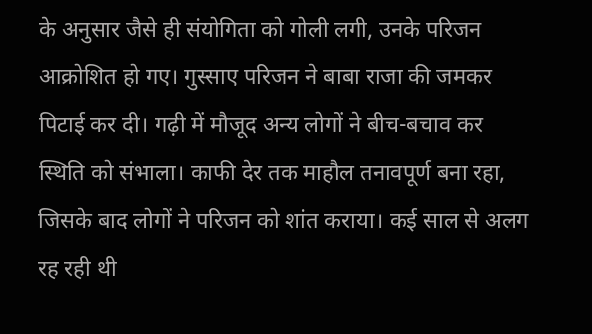के अनुसार जैसे ही संयोगिता को गोली लगी, उनके परिजन आक्रोशित हो गए। गुस्साए परिजन ने बाबा राजा की जमकर पिटाई कर दी। गढ़ी में मौजूद अन्य लोगों ने बीच-बचाव कर स्थिति को संभाला। काफी देर तक माहौल तनावपूर्ण बना रहा, जिसके बाद लोगों ने परिजन को शांत कराया। कई साल से अलग रह रही थी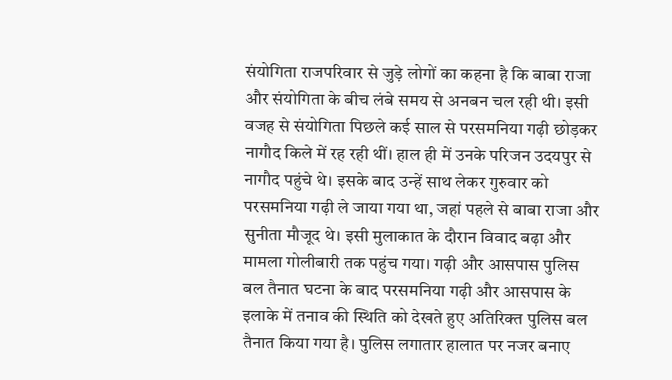संयोगिता राजपरिवार से जुड़े लोगों का कहना है कि बाबा राजा और संयोगिता के बीच लंबे समय से अनबन चल रही थी। इसी वजह से संयोगिता पिछले कई साल से परसमनिया गढ़ी छोड़कर नागौद किले में रह रही थीं। हाल ही में उनके परिजन उदयपुर से नागौद पहुंचे थे। इसके बाद उन्हें साथ लेकर गुरुवार को परसमनिया गढ़ी ले जाया गया था, जहां पहले से बाबा राजा और सुनीता मौजूद थे। इसी मुलाकात के दौरान विवाद बढ़ा और मामला गोलीबारी तक पहुंच गया। गढ़ी और आसपास पुलिस बल तैनात घटना के बाद परसमनिया गढ़ी और आसपास के इलाके में तनाव की स्थिति को देखते हुए अतिरिक्त पुलिस बल तैनात किया गया है। पुलिस लगातार हालात पर नजर बनाए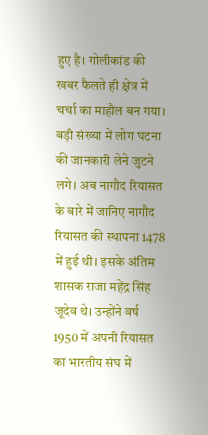हुए है। गोलीकांड की खबर फैलते ही क्षेत्र में चर्चा का माहौल बन गया। बड़ी संख्या में लोग घटना की जानकारी लेने जुटने लगे। अब नागौद रियासत के बारे में जानिए नागौद रियासत की स्थापना 1478 में हुई थी। इसके अंतिम शासक राजा महेंद्र सिंह जूदेव थे। उन्होंने वर्ष 1950 में अपनी रियासत का भारतीय संघ में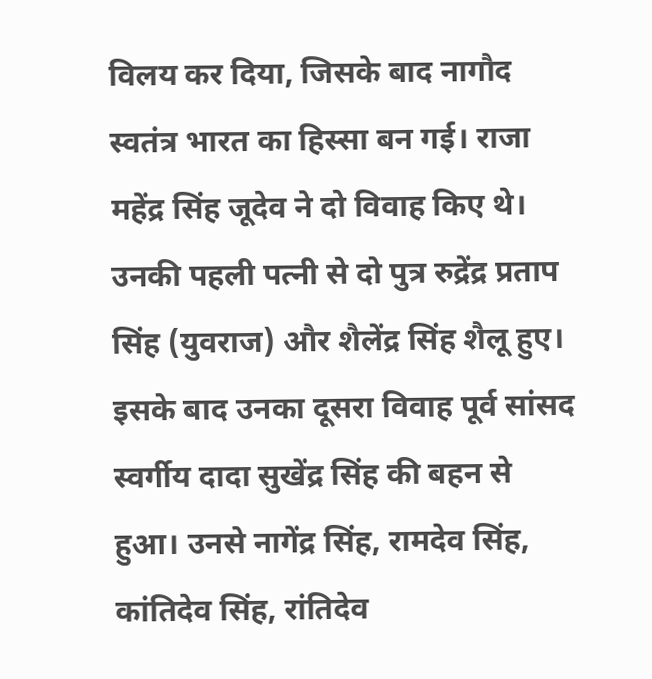विलय कर दिया, जिसके बाद नागौद स्वतंत्र भारत का हिस्सा बन गई। राजा महेंद्र सिंह जूदेव ने दो विवाह किए थे। उनकी पहली पत्नी से दो पुत्र रुद्रेंद्र प्रताप सिंह (युवराज) और शैलेंद्र सिंह शैलू हुए। इसके बाद उनका दूसरा विवाह पूर्व सांसद स्वर्गीय दादा सुखेंद्र सिंह की बहन से हुआ। उनसे नागेंद्र सिंह, रामदेव सिंह, कांतिदेव सिंह, रांतिदेव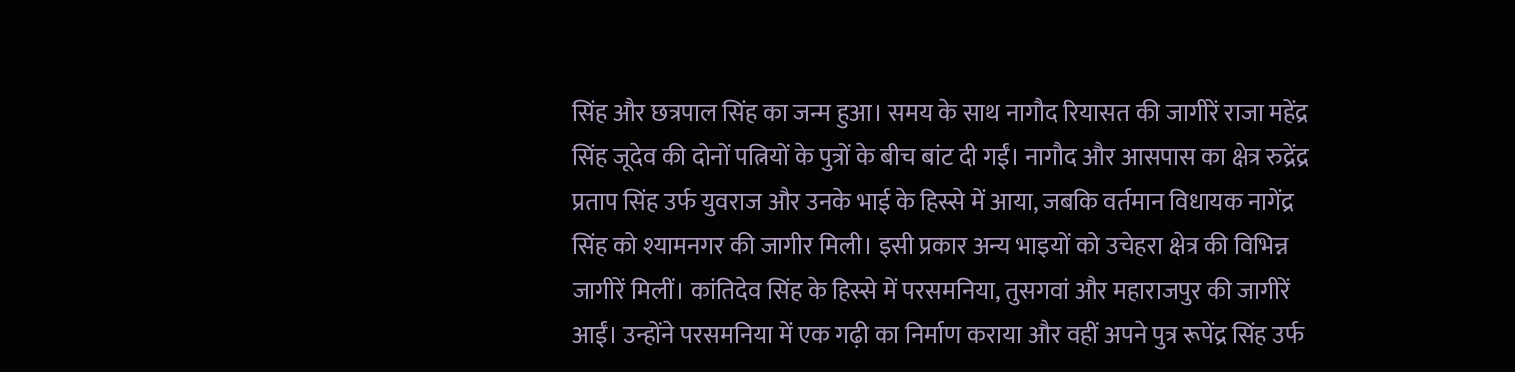सिंह और छत्रपाल सिंह का जन्म हुआ। समय के साथ नागौद रियासत की जागीरें राजा महेंद्र सिंह जूदेव की दोनों पत्नियों के पुत्रों के बीच बांट दी गईं। नागौद और आसपास का क्षेत्र रुद्रेंद्र प्रताप सिंह उर्फ युवराज और उनके भाई के हिस्से में आया, जबकि वर्तमान विधायक नागेंद्र सिंह को श्यामनगर की जागीर मिली। इसी प्रकार अन्य भाइयों को उचेहरा क्षेत्र की विभिन्न जागीरें मिलीं। कांतिदेव सिंह के हिस्से में परसमनिया, तुसगवां और महाराजपुर की जागीरें आईं। उन्होंने परसमनिया में एक गढ़ी का निर्माण कराया और वहीं अपने पुत्र रूपेंद्र सिंह उर्फ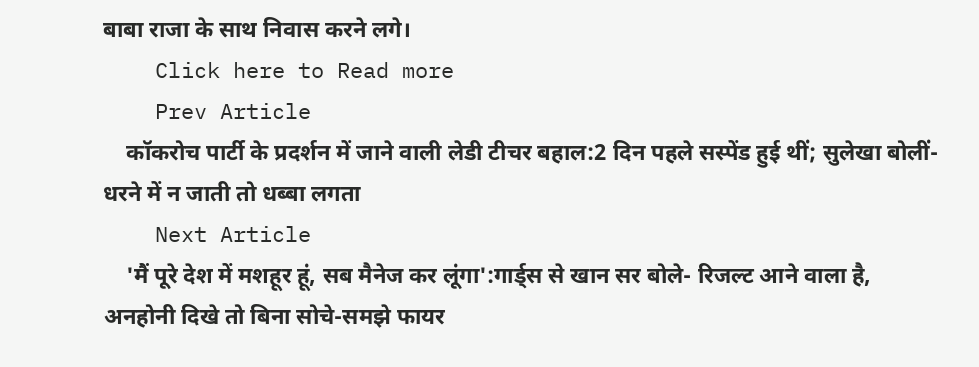बाबा राजा के साथ निवास करने लगे।
    Click here to Read more
    Prev Article
    कॉकरोच पार्टी के प्रदर्शन में जाने वाली लेडी टीचर बहाल:2 दिन पहले सस्पेंड हुई थीं; सुलेखा बोलीं- धरने में न जाती तो धब्बा लगता
    Next Article
    'मैं पूरे देश में मशहूर हूं, सब मैनेज कर लूंगा':गार्ड्स से खान सर बोले- रिजल्ट आने वाला है, अनहोनी दिखे तो बिना सोचे-समझे फायर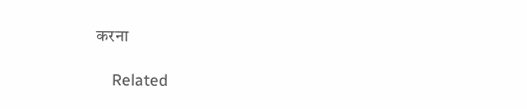करना

    Related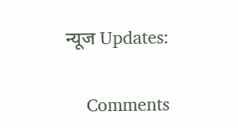न्यूज Updates:

    Comments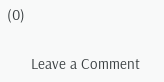(0)

      Leave a Comment